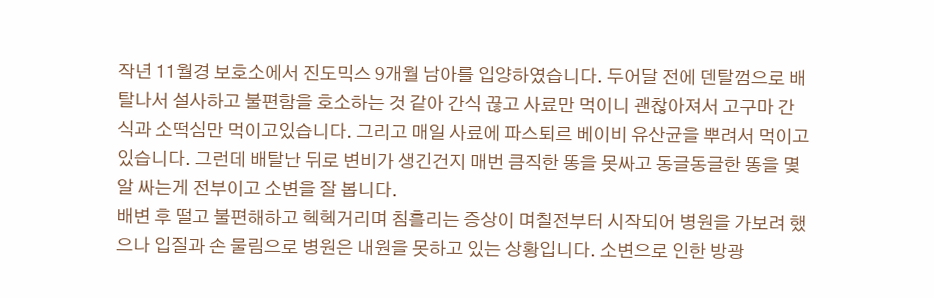작년 11월경 보호소에서 진도믹스 9개월 남아를 입양하였습니다. 두어달 전에 덴탈껌으로 배탈나서 설사하고 불편함을 호소하는 것 같아 간식 끊고 사료만 먹이니 괜찮아져서 고구마 간식과 소떡심만 먹이고있습니다. 그리고 매일 사료에 파스퇴르 베이비 유산균을 뿌려서 먹이고 있습니다. 그런데 배탈난 뒤로 변비가 생긴건지 매번 큼직한 똥을 못싸고 동글동글한 똥을 몇알 싸는게 전부이고 소변을 잘 봅니다.
배변 후 떨고 불편해하고 헥헥거리며 침흘리는 증상이 며칠전부터 시작되어 병원을 가보려 했으나 입질과 손 물림으로 병원은 내원을 못하고 있는 상황입니다. 소변으로 인한 방광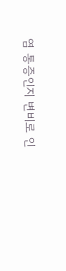염 통증인지 변비로 인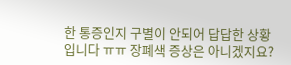한 통증인지 구별이 안되어 답답한 상황입니다 ㅠㅠ 장폐색 증상은 아니겠지요?